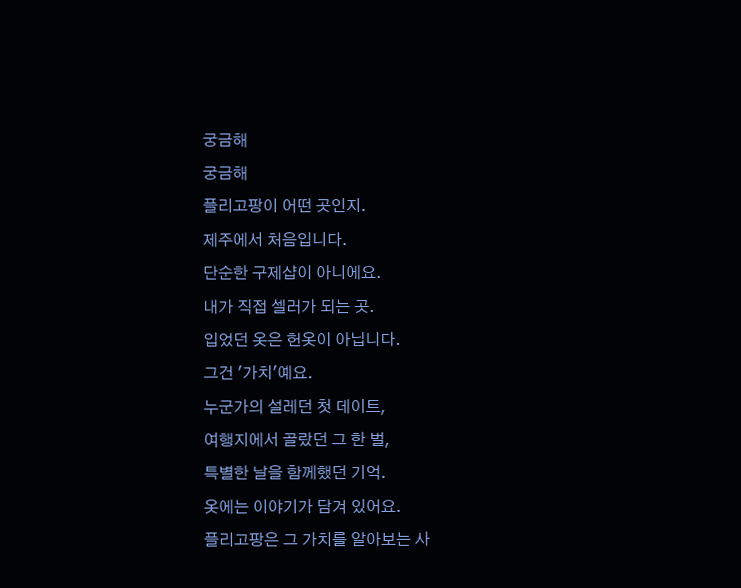궁금해
궁금해
플리고팡이 어떤 곳인지.
제주에서 처음입니다.
단순한 구제샵이 아니에요.
내가 직접 셀러가 되는 곳.
입었던 옷은 헌옷이 아닙니다.
그건 '가치'예요.
누군가의 설레던 첫 데이트,
여행지에서 골랐던 그 한 벌,
특별한 날을 함께했던 기억.
옷에는 이야기가 담겨 있어요.
플리고팡은 그 가치를 알아보는 사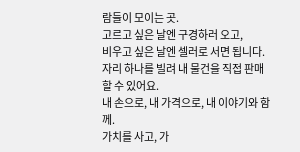람들이 모이는 곳.
고르고 싶은 날엔 구경하러 오고,
비우고 싶은 날엔 셀러로 서면 됩니다.
자리 하나를 빌려 내 물건을 직접 판매할 수 있어요.
내 손으로, 내 가격으로, 내 이야기와 함께.
가치를 사고, 가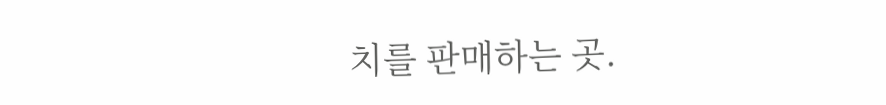치를 판매하는 곳.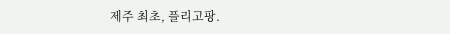제주 최초, 플리고팡.